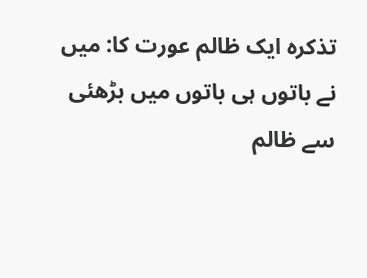تذکرہ ایک ظالم عورت کا: میں نے باتوں ہی باتوں میں بڑھئی سے ظالم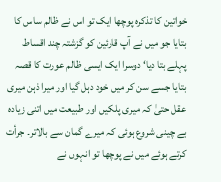خواتین کا تذکرہ پوچھا ایک تو اس نے ظالم ساس کا بتایا جو میں نے آپ قارئین کو گزشتہ چند اقساط پہلے بتا دیا‘ دوسرا ایک ایسی ظالم عورت کا قصہ بتایا جسے سن کر میں خود دہل گیا اور میرا ذہن میری عقل حتیٰ کہ میری پلکیں اور طبیعت میں اتنی زیادہ بے چینی شروع ہوئی کہ میرے گمان سے بالاتر۔ جرأت کرتے ہوئے میں نے پوچھا تو انہوں نے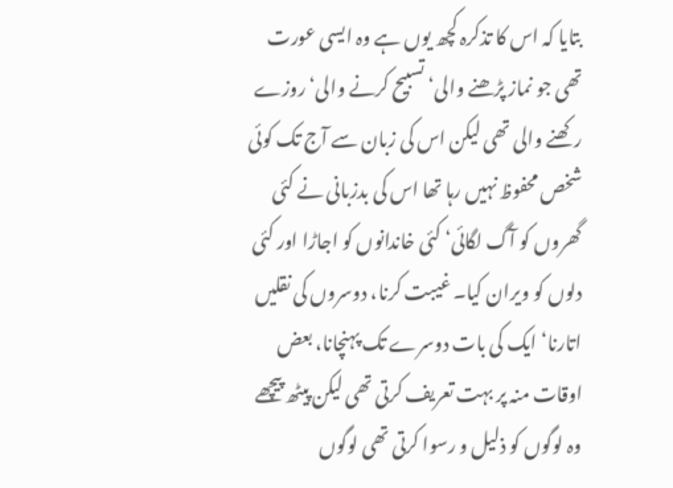بتایا کہ اس کا تذکرہ کچھ یوں ہے وہ ایسی عورت تھی جو نماز پڑھنے والی‘ تسبیح کرنے والی‘ روزے رکھنے والی تھی لیکن اس کی زبان سے آج تک کوئی شخص محفوظ نہیں رہا تھا اس کی بدزبانی نے کئی گھروں کو آگ لگائی‘ کئی خاندانوں کو اجاڑا اور کئی دلوں کو ویران کیا۔ غیبت کرنا، دوسروں کی نقلیں اتارنا‘ ایک کی بات دوسرے تک پہنچانا، بعض اوقات منہ پر بہت تعریف کرتی تھی لیکن پیٹھ پیچھے وہ لوگوں کو ذلیل و رسوا کرتی تھی لوگوں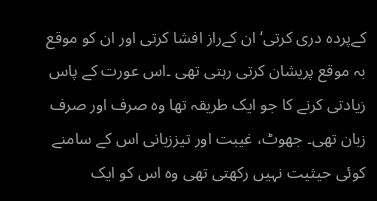کےپردہ دری کرتی‘ ان کےراز افشا کرتی اور ان کو موقع بہ موقع پریشان کرتی رہتی تھی ۔اس عورت کے پاس زیادتی کرنے کا جو ایک طریقہ تھا وہ صرف اور صرف زبان تھی۔ جھوٹ، غیبت اور تیززبانی اس کے سامنے کوئی حیثیت نہیں رکھتی تھی وہ اس کو ایک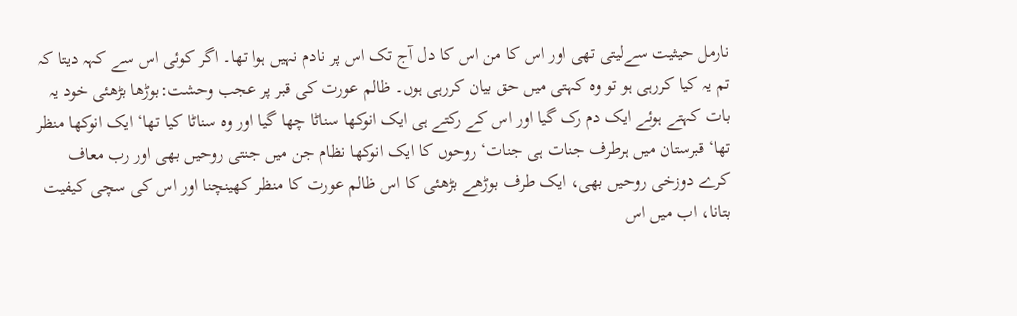نارمل حیثیت سےلیتی تھی اور اس کا من اس کا دل آج تک اس پر نادم نہیں ہوا تھا۔ اگر کوئی اس سے کہہ دیتا کہ تم یہ کیا کررہی ہو تو وہ کہتی میں حق بیان کررہی ہوں۔ ظالم عورت کی قبر پر عجب وحشت:بوڑھا بڑھئی خود یہ بات کہتے ہوئے ایک دم رک گیا اور اس کے رکتے ہی ایک انوکھا سناٹا چھا گیا اور وہ سناٹا کیا تھا‘ ایک انوکھا منظر تھا‘ قبرستان میں ہرطرف جنات ہی جنات‘ روحوں کا ایک انوکھا نظام جن میں جنتی روحیں بھی اور رب معاف کرے دوزخی روحیں بھی، ایک طرف بوڑھے بڑھئی کا اس ظالم عورت کا منظر کھینچنا اور اس کی سچی کیفیت بتانا، اب میں اس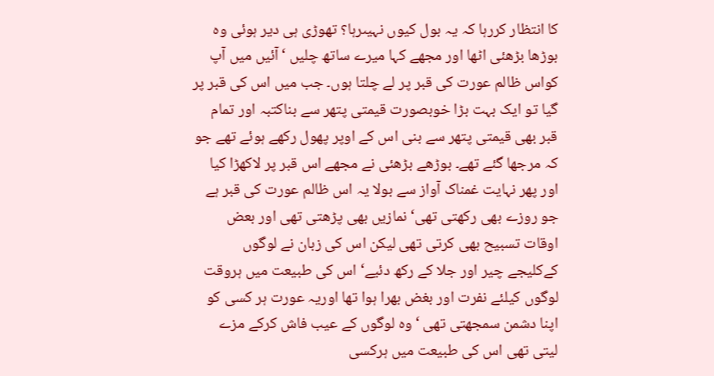کا انتظار کررہا کہ یہ بول کیوں نہیںرہا؟ تھوڑی ہی دیر ہوئی وہ بوڑھا بڑھئی اٹھا اور مجھے کہا میرے ساتھ چلیں ‘آئیں میں آپ کواس ظالم عورت کی قبر پر لے چلتا ہوں۔ جب میں اس کی قبر پر گیا تو ایک بہت بڑا خوبصورت قیمتی پتھر سے بناکتبہ اور تمام قبر بھی قیمتی پتھر سے بنی اس کے اوپر پھول رکھے ہوئے تھے جو کہ مرجھا گئے تھے۔ بوڑھے بڑھئی نے مجھے اس قبر پر لاکھڑا کیا اور پھر نہایت غمناک آواز سے بولا یہ اس ظالم عورت کی قبر ہے جو روزے بھی رکھتی تھی‘ نمازیں بھی پڑھتی تھی اور بعض اوقات تسبیح بھی کرتی تھی لیکن اس کی زبان نے لوگوں کےکلیجے چیر اور جلا کے رکھ دئیے‘ اس کی طبیعت میں ہروقت لوگوں کیلئے نفرت اور بغض بھرا ہوا تھا اوریہ عورت ہر کسی کو اپنا دشمن سمجھتی تھی ‘وہ لوگوں کے عیب فاش کرکے مزے لیتی تھی اس کی طبیعت میں ہرکسی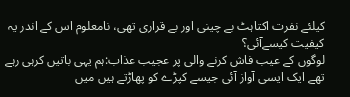کیلئے نفرت اکتاہٹ بے چینی اور بے قراری تھی، نامعلوم اس کے اندر یہ کیفیت کیسےآئی؟
لوگوں کے عیب فاش کرنے والی پر عجیب عذاب:ہم یہی باتیں کرہی رہے تھے ایک ایسی آواز آئی جیسے کپڑے کو پھاڑتے ہیں میں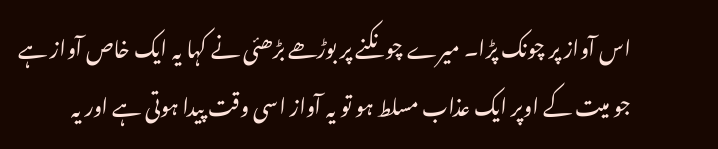اس آواز پر چونک پڑا۔ میرے چونکنے پر بوڑھے بڑھئی نے کہا یہ ایک خاص آواز ہے جو میت کے اوپر ایک عذاب مسلط ہو تو یہ آواز اسی وقت پیدا ہوتی ہے اور یہ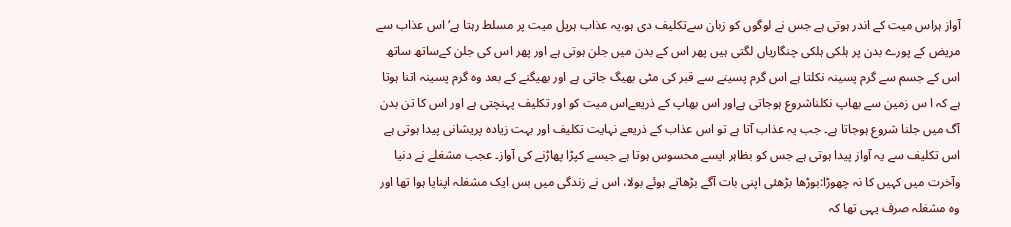آواز ہراس میت کے اندر ہوتی ہے جس نے لوگوں کو زبان سےتکلیف دی ہو،یہ عذاب ہرپل میت پر مسلط رہتا ہے‘ اس عذاب سے مریض کے پورے بدن پر ہلکی ہلکی چنگاریاں لگتی ہیں پھر اس کے بدن میں جلن ہوتی ہے اور پھر اس کی جلن کےساتھ ساتھ اس کے جسم سے گرم پسینہ نکلتا ہے اس گرم پسینے سے قبر کی مٹی بھیگ جاتی ہے اور بھیگنے کے بعد وہ گرم پسینہ اتنا ہوتا ہے کہ ا س زمین سے بھاپ نکلناشروع ہوجاتی ہےاور اس بھاپ کے ذریعےاس میت کو اور تکلیف پہنچتی ہے اور اس کا تن بدن آگ میں جلنا شروع ہوجاتا ہے۔ جب یہ عذاب آتا ہے تو اس عذاب کے ذریعے نہایت تکلیف اور بہت زیادہ پریشانی پیدا ہوتی ہے اس تکلیف سے یہ آواز پیدا ہوتی ہے جس کو بظاہر ایسے محسوس ہوتا ہے جیسے کپڑا پھاڑنے کی آواز۔ عجب مشغلے نے دنیا وآخرت میں کہیں کا نہ چھوڑا:بوڑھا بڑھئی اپنی بات آگے بڑھاتے ہوئے بولا، اس نے زندگی میں بس ایک مشغلہ اپنایا ہوا تھا اور وہ مشغلہ صرف یہی تھا کہ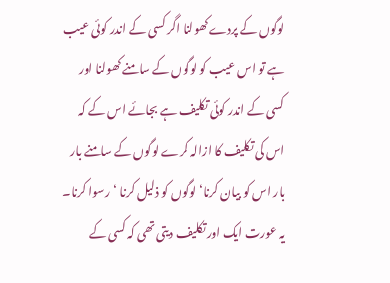لوگوں کے پردےکھولنا اگر کسی کے اندر کوئی عیب ہے تو اس عیب کو لوگوں کے سامنے کھولنا اور کسی کے اندر کوئی تکلیف ہے بجائے اس کے کہ اس کی تکلیف کا ازالہ کرے لوگوں کے سامنے بار بار اس کو بیان کرنا‘ لوگوں کو ذلیل کرنا ‘رسوا کرنا۔ یہ عورت ایک اور تکلیف دیتی تھی کہ کسی کے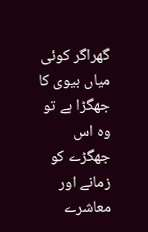گھراگر کوئی میاں بیوی کا جھگڑا ہے تو وہ اس جھگڑے کو زمانے اور معاشرے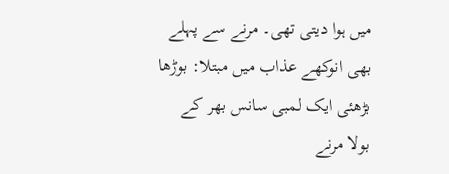میں ہوا دیتی تھی۔ مرنے سے پہلے بھی انوکھے عذاب میں مبتلا: بوڑھا بڑھئی ایک لمبی سانس بھر کے بولا مرنے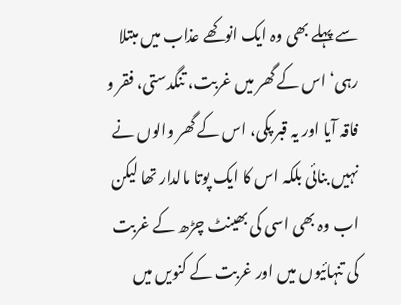سے پہلے بھی وہ ایک انوکھے عذاب میں مبتلا رہی‘ اس کے گھر میں غربت، تنگدستی، فقر و فاقہ آیا اور یہ قبر پکی، اس کے گھر والوں نے نہیں بنائی بلکہ اس کا ایک پوتا مالدار تھا لیکن اب وہ بھی اسی کی بھینٹ چڑھ کے غربت کی تنہائیوں میں اور غربت کے کنویں میں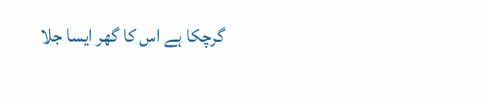گرچکا ہے اس کا گھر ایسا جلا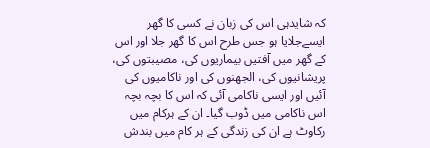کہ شایدہی اس کی زبان نے کسی کا گھر ایسےجلایا ہو جس طرح اس کا گھر جلا اور اس کے گھر میں آفتیں بیماریوں کی، مصیبتوں کی، پریشانیوں کی، الجھنوں کی اور ناکامیوں کی آئیں اور ایسی ناکامی آئی کہ اس کا بچہ بچہ اس ناکامی میں ڈوب گیا۔ ان کے ہرکام میں رکاوٹ ہے ان کی زندگی کے ہر کام میں بندش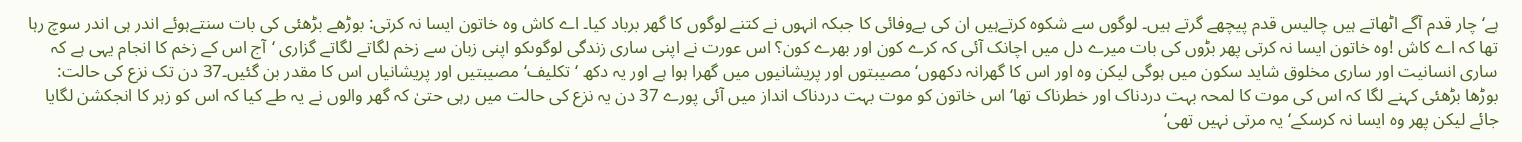ہے‘ چار قدم آگے اٹھاتے ہیں چالیس قدم پیچھے گرتے ہیں۔ لوگوں سے شکوہ کرتےہیں ان کی بےوفائی کا جبکہ انہوں نے کتنے لوگوں کا گھر برباد کیا۔ اے کاش وہ خاتون ایسا نہ کرتی: بوڑھے بڑھئی کی بات سنتےہوئے اندر ہی اندر سوچ رہا تھا کہ اے کاش !وہ خاتون ایسا نہ کرتی پھر بڑوں کی بات میرے دل میں اچانک آئی کہ کرے کون اور بھرے کون؟ اس عورت نے اپنی ساری زندگی لوگوںکو اپنی زبان سے زخم لگاتے لگاتے گزاری ‘آج اس کے زخم کا انجام یہی ہے کہ ساری انسانیت اور ساری مخلوق شاید سکون میں ہوگی لیکن وہ اور اس کا گھرانہ دکھوں‘ مصیبتوں اور پریشانیوں میں گھرا ہوا ہے اور یہ دکھ ‘تکلیف‘ مصیبتیں اور پریشانیاں اس کا مقدر بن گئیں۔37 دن تک نزع کی حالت: بوڑھا بڑھئی کہنے لگا کہ اس کی موت کا لمحہ بہت دردناک اور خطرناک تھا‘ اس خاتون کو موت بہت دردناک انداز میں آئی پورے 37 دن یہ نزع کی حالت میں رہی حتیٰ کہ گھر والوں نے یہ طے کیا کہ اس کو زہر کا انجکشن لگایا جائے لیکن پھر وہ ایسا نہ کرسکے‘ یہ مرتی نہیں تھی‘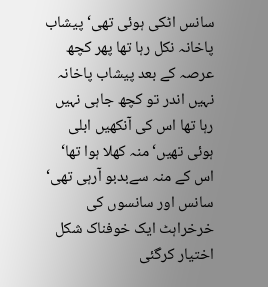سانس اٹکی ہوئی تھی‘ پیشاب پاخانہ نکل رہا تھا پھر کچھ عرصہ کے بعد پیشاب پاخانہ نہیں اندر تو کچھ جاہی نہیں رہا تھا اس کی آنکھیں ابلی ہوئی تھیں‘ منہ کھلا ہوا تھا‘ اس کے منہ سےبدبو آرہی تھی‘ سانس اور سانسوں کی خرخراہٹ ایک خوفناک شکل اختیار کرگئی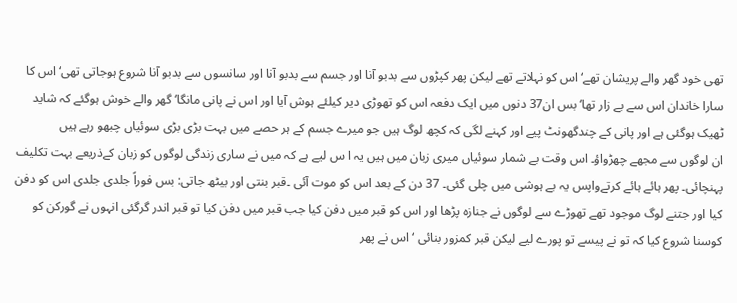تھی خود گھر والے پریشان تھے‘ اس کو نہلاتے تھے لیکن پھر کپڑوں سے بدبو آنا اور جسم سے بدبو آنا اور سانسوں سے بدبو آنا شروع ہوجاتی تھی‘ اس کا سارا خاندان اس سے بے زار تھا‘ بس ان37 دنوں میں ایک دفعہ اس کو تھوڑی دیر کیلئے ہوش آیا اور اس نے پانی مانگا‘ گھر والے خوش ہوگئے کہ شاید ٹھیک ہوگئی ہے اور پانی کے چندگھونٹ پیے اور کہنے لگی کہ کچھ لوگ ہیں جو میرے جسم کے ہر حصے میں بہت بڑی بڑی سوئیاں چبھو رہے ہیں
ان لوگوں سے مجھے چھڑواؤ۔ اس وقت بے شمار سوئیاں میری زبان میں ہیں یہ ا س لیے ہے کہ میں نے ساری زندگی لوگوں کو زبان کےذریعے بہت تکلیف پہنچائی۔ پھر ہائے ہائے کرتےواپس یہ بے ہوشی میں چلی گئی۔ 37 دن کے بعد اس کو موت آئی ۔قبر بنتی اور بیٹھ جاتی: بس فوراً جلدی جلدی اس کو دفن کیا اور جتنے لوگ موجود تھے تھوڑے سے لوگوں نے جنازہ پڑھا اور اس کو قبر میں دفن کیا جب قبر میں دفن کیا تو قبر اندر گرگئی انہوں نے گورکن کو کوسنا شروع کیا کہ تو نے پیسے تو پورے لیے لیکن قبر کمزور بنائی ‘اس نے پھر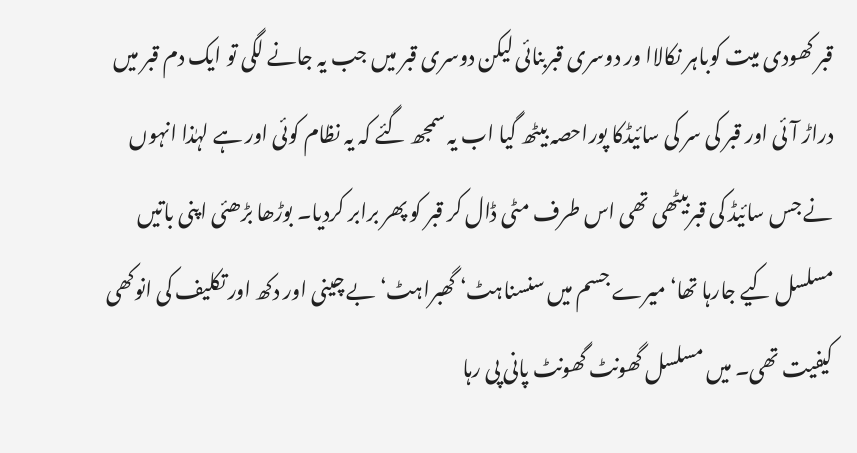قبر کھودی میت کوباہر نکالاا ور دوسری قبربنائی لیکن دوسری قبر میں جب یہ جانے لگی تو ایک دم قبر میں دراڑ آئی اور قبر کی سر کی سائیڈکا پوراحصہ بیٹھ گیا اب یہ سمجھ گئے کہ یہ نظام کوئی اور ہے لہٰذا انہوں نے جس سائیڈ کی قبربیٹھی تھی اس طرف مٹی ڈال کر قبر کو پھر برابر کردیا۔ بوڑھا بڑھئی اپنی باتیں مسلسل کیے جارہا تھا‘ میرے جسم میں سنسناہٹ‘ گھبراہٹ‘ بے چینی اور دکھ اور تکلیف کی انوکھی کیفیت تھی۔ میں مسلسل گھونٹ گھونٹ پانی پی رہا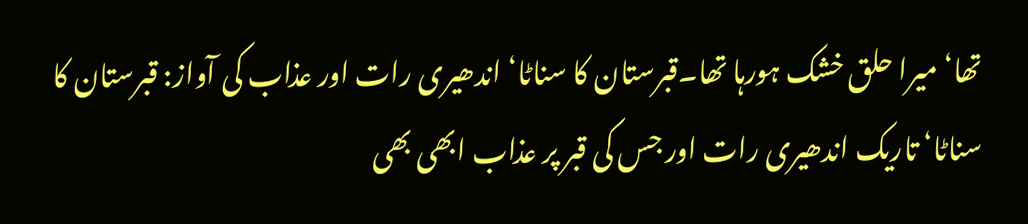تھا‘ میرا حلق خشک ہورہا تھا۔قبرستان کا سناٹا‘ اندھیری رات اور عذاب کی آواز: قبرستان کا سناٹا‘ تاریک اندھیری رات اور جس کی قبر پر عذاب ابھی بھی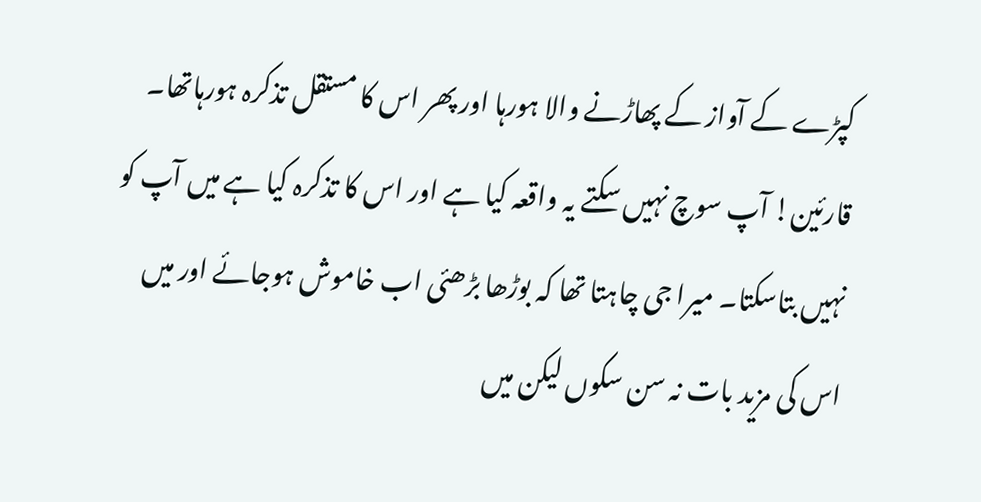کپڑے کے آواز کے پھاڑنے والا ہورہا اور پھر اس کا مستقل تذکرہ ہورہاتھا۔ قارئین! آپ سوچ نہیں سکتے یہ واقعہ کیا ہے اور اس کا تذکرہ کیا ہے میں آپ کو نہیں بتاسکتا۔ میرا جی چاہتا تھا کہ بوڑھا بڑھئی اب خاموش ہوجائے اور میں اس کی مزید بات نہ سن سکوں لیکن میں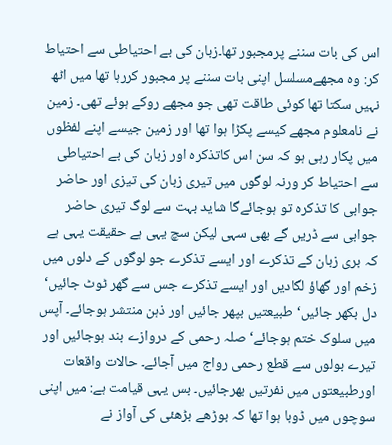اس کی بات سننے پرمجبور تھا۔زبان کی بے احتیاطی سے احتیاط کر: وہ مجھےمسلسل اپنی بات سننے پر مجبور کررہا تھا میں اٹھ نہیں سکتا تھا کوئی طاقت تھی جو مجھے روکے ہوئے تھی۔ زمین نے نامعلوم مجھے کیسے پکڑا ہوا تھا اور زمین جیسے اپنے لفظوں میں پکار رہی ہو کہ سن اس کاتذکرہ اور زبان کی بے احتیاطی سے احتیاط کر ورنہ لوگوں میں تیری زبان کی تیزی اور حاضر جوابی کا تذکرہ تو ہوجائےگا شاید بہت سے لوگ تیری حاضر جوابی سے ڈریں گے بھی سہی لیکن سچ یہی ہے حقیقت یہی ہے کہ بری زبان کے تذکرے اور ایسے تذکرے جو لوگوں کے دلوں میں زخم اور گھاؤ لگادیں اور ایسے تذکرے جس سے گھر ٹوٹ جائیں‘ دل بکھر جائیں‘ طبیعتیں بپھر جائیں اور ذہن منتشر ہوجائے۔ آپس میں سلوک ختم ہوجائے‘ صلہ رحمی کے دروازے بند ہوجائیں اور تیرے بولوں سے قطع رحمی رواج میں آجائے۔ حالات واقعات اورطبیعتوں میں نفرتیں بھرجائیں۔ بس یہی قیامت ہے: میں اپنی سوچوں میں ڈوبا ہوا تھا کہ بوڑھے بڑھئی کی آواز نے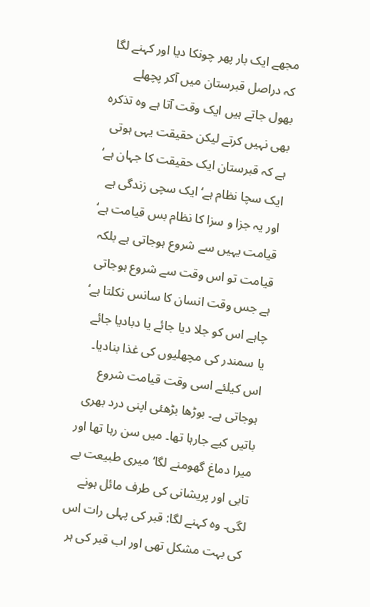مجھے ایک بار پھر چونکا دیا اور کہنے لگا کہ دراصل قبرستان میں آکر پچھلے بھول جاتے ہیں ایک وقت آتا ہے وہ تذکرہ بھی نہیں کرتے لیکن حقیقت یہی ہوتی ہے کہ قبرستان ایک حقیقت کا جہان ہے‘ ایک سچا نظام ہے‘ ایک سچی زندگی ہے اور یہ جزا و سزا کا نظام بس قیامت ہے‘ قیامت یہیں سے شروع ہوجاتی ہے بلکہ قیامت تو اس وقت سے شروع ہوجاتی ہے جس وقت انسان کا سانس نکلتا ہے‘ چاہے اس کو جلا دیا جائے یا دبادیا جائے یا سمندر کی مچھلیوں کی غذا بنادیا۔ اس کیلئے اسی وقت قیامت شروع ہوجاتی ہے۔ بوڑھا بڑھئی اپنی درد بھری باتیں کیے جارہا تھا۔ میں سن رہا تھا اور میرا دماغ گھومنے لگا‘ میری طبیعت بے تابی اور پریشانی کی طرف مائل ہونے لگی۔ وہ کہنے لگا: قبر کی پہلی رات اس کی بہت مشکل تھی اور اب قبر کی ہر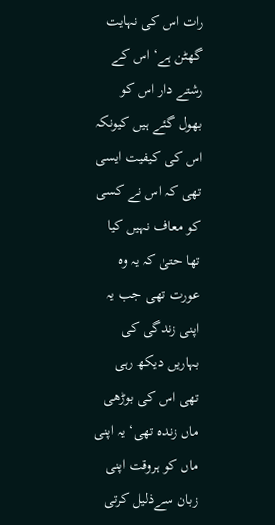رات اس کی نہایت گھٹن ہے‘ اس کے رشتے دار اس کو بھول گئے ہیں کیونکہ اس کی کیفیت ایسی تھی کہ اس نے کسی کو معاف نہیں کیا تھا حتیٰ کہ یہ وہ عورت تھی جب یہ اپنی زندگی کی بہاریں دیکھ رہی تھی اس کی بوڑھی ماں زندہ تھی‘ یہ اپنی ماں کو ہروقت اپنی زبان سےذلیل کرتی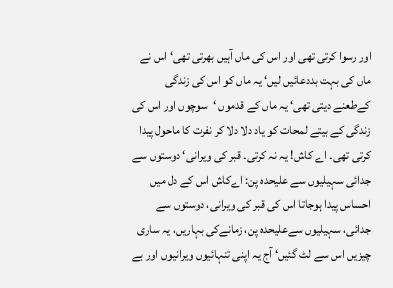اور رسوا کرتی تھی اور اس کی ماں آہیں بھرتی تھی‘ اس نے ماں کی بہت بددعائیں لیں‘ یہ ماں کو اس کی زندگی کےطعنے دیتی تھی‘ یہ ماں کے قدموں ‘سوچوں اور اس کی زندگی کے بیتے لمحات کو یاد دلا دلا کر نفرت کا ماحول پیدا کرتی تھی۔ اے کاش! یہ نہ کرتی۔ قبر کی ویرانی‘ دوستوں سے جدائی سہیلیوں سے علیحدہ پن: اےکاش اس کے دل میں احساس پیدا ہوجاتا اس کی قبر کی ویرانی، دوستوں سے جدائی، سہیلیوں سےعلیحدہ پن، زمانےکی بہاریں، یہ ساری چیزیں اس سے لٹ گئیں‘ آج یہ اپنی تنہائیوں ویرانیوں اور بے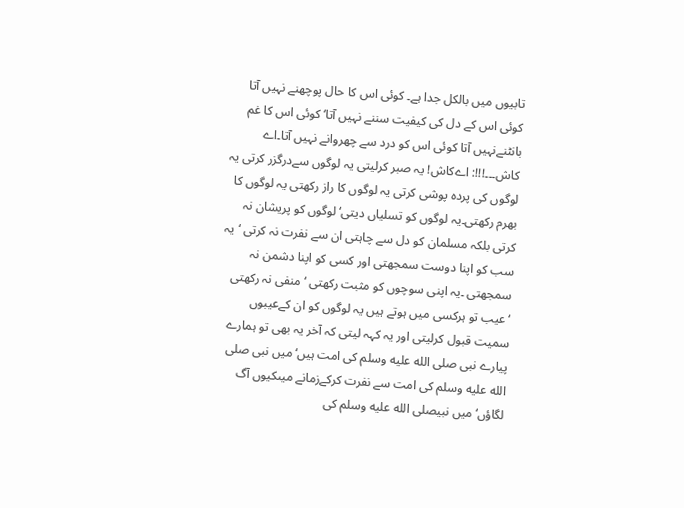تابیوں میں بالکل جدا ہے۔ کوئی اس کا حال پوچھنے نہیں آتا کوئی اس کے دل کی کیفیت سننے نہیں آتا‘ کوئی اس کا غم بانٹنےنہیں آتا کوئی اس کو درد سے چھروانے نہیں آتا۔اے کاش۔۔۔!!!: اےکاش! یہ صبر کرلیتی یہ لوگوں سےدرگزر کرتی یہ لوگوں کی پردہ پوشی کرتی یہ لوگوں کا راز رکھتی یہ لوگوں کا بھرم رکھتی۔یہ لوگوں کو تسلیاں دیتی‘ لوگوں کو پریشان نہ کرتی بلکہ مسلمان کو دل سے چاہتی ان سے نفرت نہ کرتی ‘یہ سب کو اپنا دوست سمجھتی اور کسی کو اپنا دشمن نہ سمجھتی ۔یہ اپنی سوچوں کو مثبت رکھتی ‘منفی نہ رکھتی ‘عیب تو ہرکسی میں ہوتے ہیں یہ لوگوں کو ان کےعیبوں سمیت قبول کرلیتی اور یہ کہہ لیتی کہ آخر یہ بھی تو ہمارے پیارے نبی صلى الله عليه وسلم کی امت ہیں‘ میں نبی صلى الله عليه وسلم کی امت سے نفرت کرکےزمانے میںکیوں آگ لگاؤں‘ میں نبیصلى الله عليه وسلم کی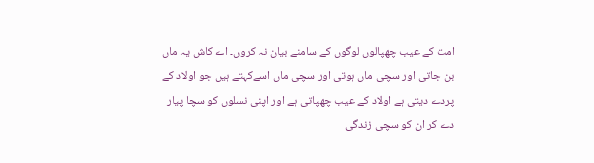امت کے عیب چھپالوں لوگوں کے سامنے بیان نہ کروں۔ اے کاش یہ ماں بن جاتی اور سچی ماں ہوتی اور سچی ماں اسےکہتے ہیں جو اولاد کے پردے دیتی ہے اولاد کے عیب چھپاتی ہے اور اپنی نسلوں کو سچا پیار دے کر ان کو سچی زندگی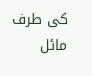کی طرف مائل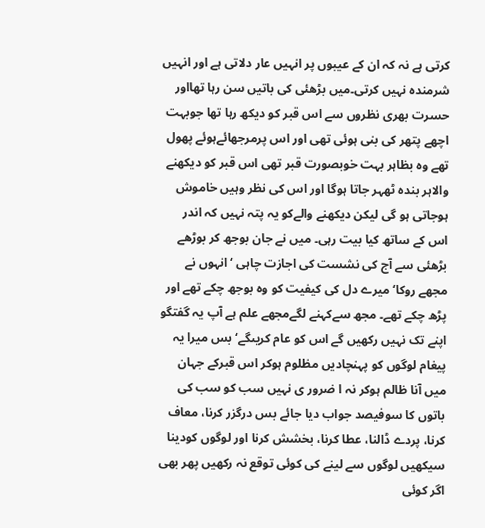کرتی ہے نہ کہ ان کے عیبوں پر انہیں عار دلاتی ہے اور انہیں شرمندہ نہیں کرتی۔میں بڑھئی کی باتیں سن رہا تھااور حسرت بھری نظروں سے اس قبر کو دیکھ رہا تھا جوبہت اچھے پتھر کی بنی ہوئی تھی اور اس پرمرجھائےہوئے پھول تھے وہ بظاہر بہت خوبصورت قبر تھی اس قبر کو دیکھنے والاہر بندہ ٹھہر جاتا ہوگا اور اس کی نظر وہیں خاموش ہوجاتی ہو گی لیکن دیکھنے والےکو یہ پتہ نہیں کہ اندر اس کے ساتھ کیا بیت رہی۔ میں نے جان بوجھ کر بوڑھے بڑھئی سے آج کی نشست کی اجازت چاہی ‘ انہوں نے مجھے روکا‘ میرے دل کی کیفیت کو وہ بوجھ چکے تھے اور پڑھ چکے تھے۔ مجھ سےکہنے لگےمجھے علم ہے آپ یہ گفتگو اپنے تک نہیں رکھیں گے اس کو عام کریںگے‘ بس میرا یہ پیغام لوگوں کو پہنچادیں مظلوم ہوکر اس قبرکے جہان میں آنا ظالم ہوکر نہ ا ضرور ی نہیں سب کو سب کی باتوں کا سوفیصد جواب دیا جائے بس درگزر کرنا، معاف کرنا، پردے ڈالنا، عطا کرنا، بخشش کرنا اور لوگوں کودینا سیکھیں لوگوں سے لینے کی کوئی توقع نہ رکھیں پھر بھی اگر کوئی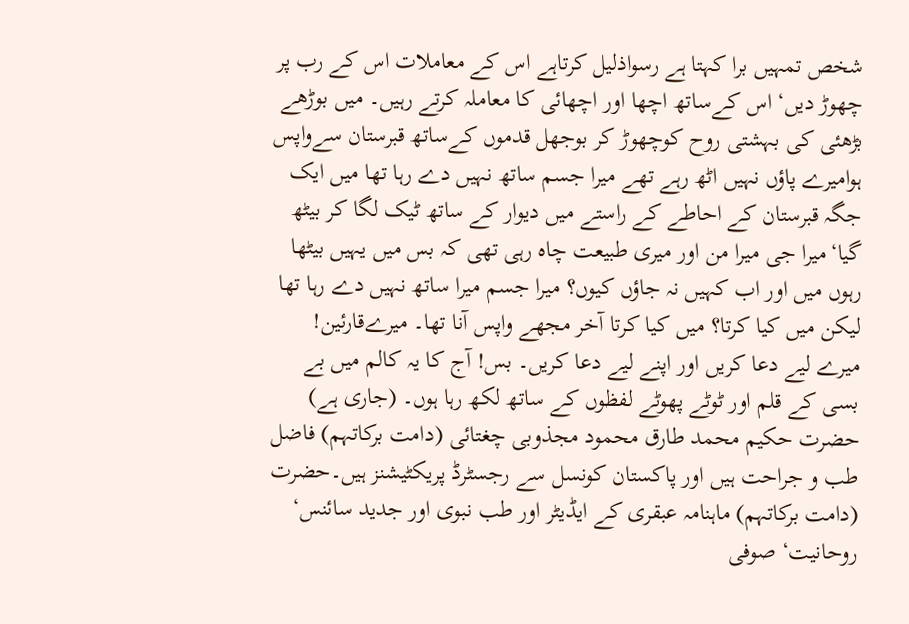شخص تمہیں برا کہتا ہے رسواذلیل کرتاہے اس کے معاملات اس کے رب پر چھوڑ دیں‘ اس کےساتھ اچھا اور اچھائی کا معاملہ کرتے رہیں۔ میں بوڑھے بڑھئی کی بہشتی روح کوچھوڑ کر بوجھل قدموں کےساتھ قبرستان سےواپس ہوامیرے پاؤں نہیں اٹھ رہے تھے میرا جسم ساتھ نہیں دے رہا تھا میں ایک جگہ قبرستان کے احاطے کے راستے میں دیوار کے ساتھ ٹیک لگا کر بیٹھ گیا‘میرا جی میرا من اور میری طبیعت چاہ رہی تھی کہ بس میں یہیں بیٹھا رہوں میں اور اب کہیں نہ جاؤں کیوں؟ میرا جسم میرا ساتھ نہیں دے رہا تھا لیکن میں کیا کرتا؟ میں کیا کرتا آخر مجھے واپس آنا تھا۔ میرےقارئین! میرے لیے دعا کریں اور اپنے لیے دعا کریں۔ بس! آج کا یہ کالم میں بے بسی کے قلم اور ٹوٹے پھوٹے لفظوں کے ساتھ لکھ رہا ہوں۔ (جاری ہے)
حضرت حکیم محمد طارق محمود مجذوبی چغتائی (دامت برکاتہم) فاضل طب و جراحت ہیں اور پاکستان کونسل سے رجسٹرڈ پریکٹیشنز ہیں۔حضرت (دامت برکاتہم) ماہنامہ عبقری کے ایڈیٹر اور طب نبوی اور جدید سائنس‘ روحانیت‘ صوفی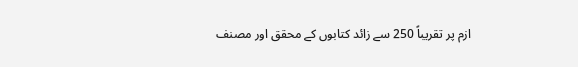ازم پر تقریباً 250 سے زائد کتابوں کے محقق اور مصنف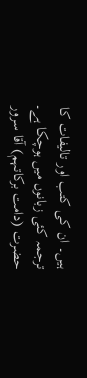ہیں۔ ان کی کتب اور تالیفات کا ترجمہ کئی زبانوں میں ہوچکا ہے۔ حضرت (دامت برکاتہم) آقا سرور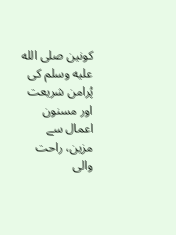کونین صلى الله عليه وسلم کی پُرامن شریعت اور مسنون اعمال سے مزین، راحت والی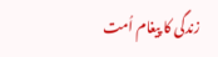زندگی کا پیغام اُمت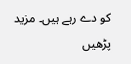کو دے رہے ہیں۔ مزید پڑھیں